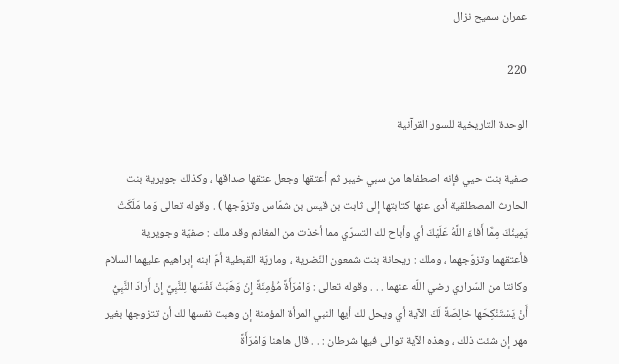عمران سميح نزال

220

الوحدة التاريخية للسور القرآنية

صفية بنت حيي فإنه اصطفاها من سبي خيبر ثم أعتقها وجعل عتقها صداقها ، وكذلك جويرية بنت الحارث المصطلقية أدى عنها كتابتها إلى ثابت بن قيس بن شمّاس وتزوّجها ) . وقوله تعالى وَما مَلَكَتْ يَمِينُكَ مِمَّا أَفاءَ اللَّهُ عَلَيْكَ أي وأباح لك التسرّي مما أخذت من المغانم وقد ملك : صفيّة وجويرية فأعتقهما وتزوّجهما ، وملك : ريحانة بنت شمعون النّضرية ، وماريّة القبطية أمّ ابنه إبراهيم عليهما السلام وكانتا من السّراري رضي اللّه عنهما . . . وقوله تعالى : وَامْرَأَةً مُؤْمِنَةً إِنْ وَهَبَتْ نَفْسَها لِلنَّبِيِّ إِنْ أَرادَ النَّبِيُّ أَنْ يَسْتَنْكِحَها خالِصَةً لَكَ الآية أي ويحل لك أيها النبي المرأة المؤمنة إن وهبت نفسها لك أن تتزوجها بغير مهر إن شئت ذلك ، وهذه الآية توالى فيها شرطان : . . قال هاهنا وَامْرَأَةً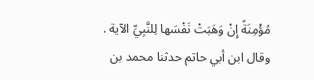مُؤْمِنَةً إِنْ وَهَبَتْ نَفْسَها لِلنَّبِيِّ الآية . وقال ابن أبي حاتم حدثنا محمد بن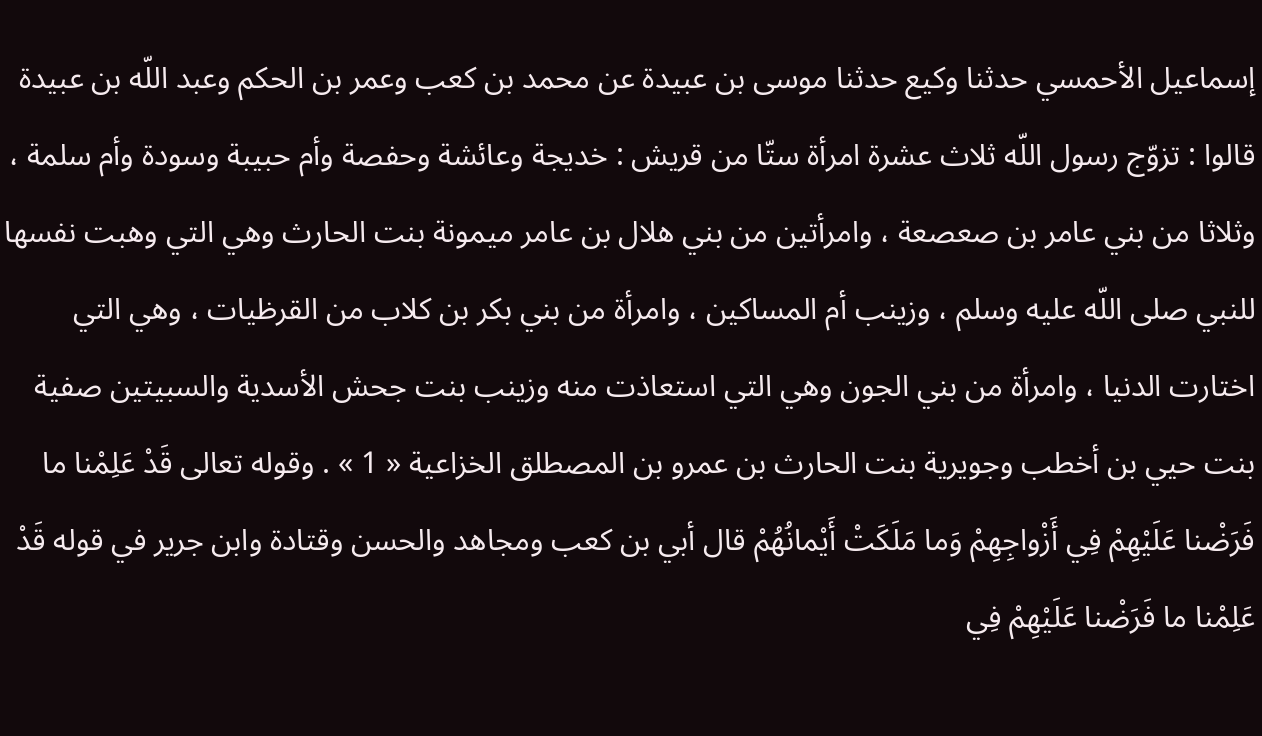إسماعيل الأحمسي حدثنا وكيع حدثنا موسى بن عبيدة عن محمد بن كعب وعمر بن الحكم وعبد اللّه بن عبيدة قالوا : تزوّج رسول اللّه ثلاث عشرة امرأة ستّا من قريش : خديجة وعائشة وحفصة وأم حبيبة وسودة وأم سلمة ، وثلاثا من بني عامر بن صعصعة ، وامرأتين من بني هلال بن عامر ميمونة بنت الحارث وهي التي وهبت نفسها للنبي صلى اللّه عليه وسلم ، وزينب أم المساكين ، وامرأة من بني بكر بن كلاب من القرظيات ، وهي التي اختارت الدنيا ، وامرأة من بني الجون وهي التي استعاذت منه وزينب بنت جحش الأسدية والسبيتين صفية بنت حيي بن أخطب وجويرية بنت الحارث بن عمرو بن المصطلق الخزاعية « 1 » . وقوله تعالى قَدْ عَلِمْنا ما فَرَضْنا عَلَيْهِمْ فِي أَزْواجِهِمْ وَما مَلَكَتْ أَيْمانُهُمْ قال أبي بن كعب ومجاهد والحسن وقتادة وابن جرير في قوله قَدْ عَلِمْنا ما فَرَضْنا عَلَيْهِمْ فِي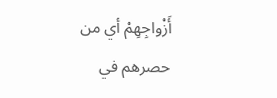أَزْواجِهِمْ أي من حصرهم في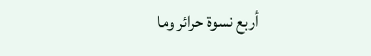أربع نسوة حرائر وما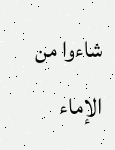شاءوا من الإماء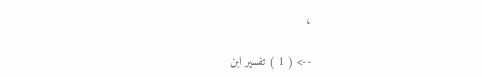،

--> ( 1 ) تفسير ابن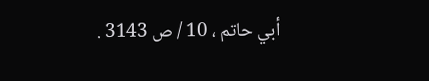أبي حاتم ، 10 / ص 3143 .